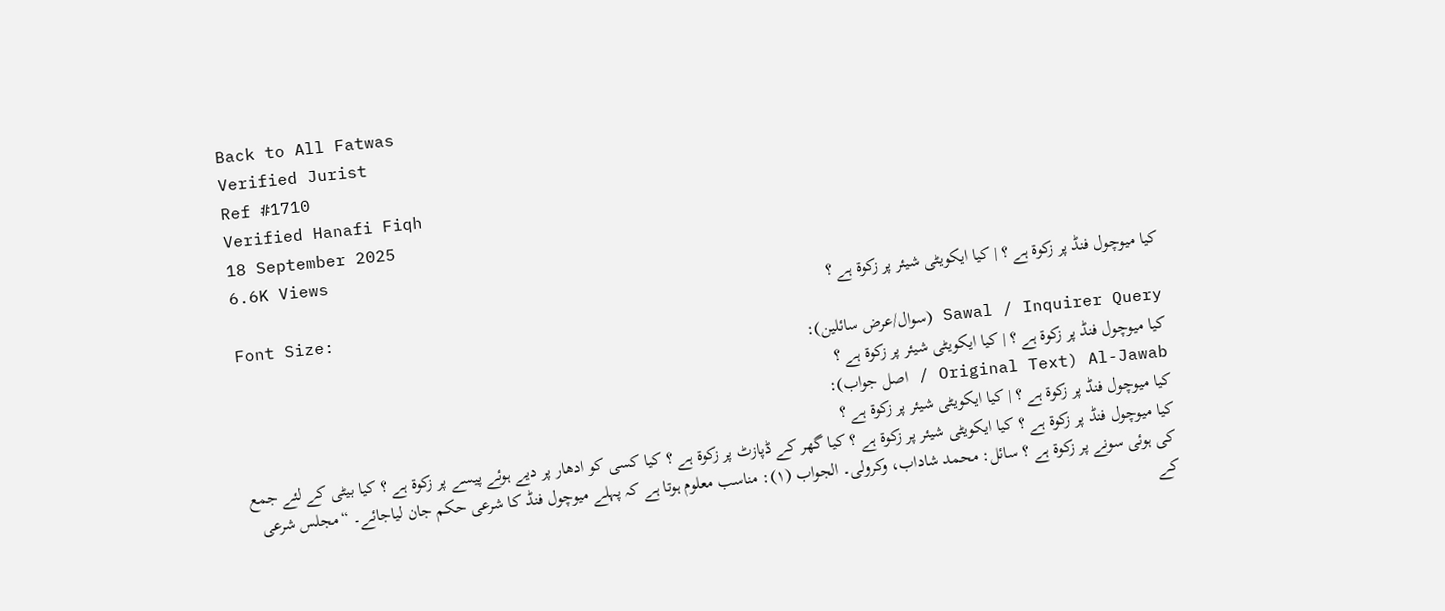Back to All Fatwas
Verified Jurist
Ref #1710
Verified Hanafi Fiqh
18 September 2025
6.6K Views
کیا میوچول فنڈ پر زکوۃ ہے ؟ | کیا ایکویٹی شیئر پر زکوۃ ہے ؟
Font Size:
Sawal / Inquirer Query (سوال/عرض سائلین):
کیا میوچول فنڈ پر زکوۃ ہے ؟ | کیا ایکویٹی شیئر پر زکوۃ ہے ؟
Al-Jawab (Original Text / اصل جواب):
کیا میوچول فنڈ پر زکوۃ ہے ؟ | کیا ایکویٹی شیئر پر زکوۃ ہے ؟
کیا میوچول فنڈ پر زکوۃ ہے ؟ کیا ایکویٹی شیئر پر زکوۃ ہے ؟ کیا گھر کے ڈپازٹ پر زکوۃ ہے ؟ کیا کسی کو ادھار پر دیے ہوئے پیسے پر زکوۃ ہے ؟ کیا بیٹی کے لئے جمع کی ہوئی سونے پر زکوۃ ہے ؟ سائل: محمد شاداب، وکرولی۔ الجواب (١): مناسب معلوم ہوتا ہے کہ پہلے میوچول فنڈ کا شرعی حکم جان لیاجائے۔ “مجلس شرعی کے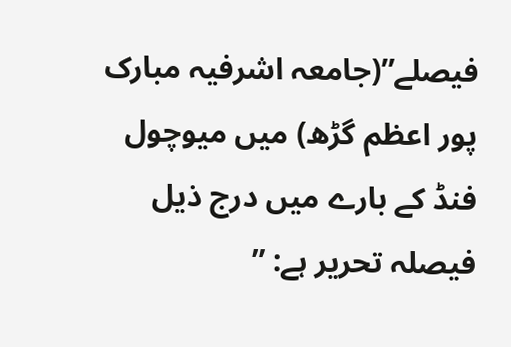فیصلے”(جامعہ اشرفیہ مبارک پور اعظم گڑھ) میں میوچول فنڈ کے بارے میں درج ذیل فیصلہ تحریر ہے: ”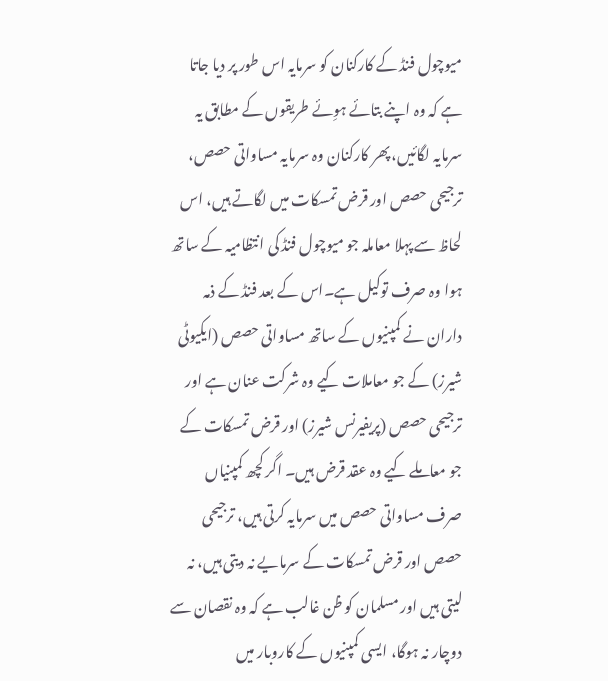میوچول فنڈ کے کارکنان کو سرمایہ اس طور پر دیا جاتا ہے کہ وہ اپنے بتائے ہوِئے طریقوں کے مطابق یہ سرمایہ لگائیں، پھر کارکنان وہ سرمایہ مساواتی حصص، ترجیحی حصص اور قرض تمسکات میں لگاتے ہیں، اس لحاظ سے پہلا معاملہ جو میوچول فنڈ کی انتظامیہ کے ساتھ ہوا وہ صرف توکیل ہے۔اس کے بعد فنڈ کے ذمہ داران نے کمپنیوں کے ساتھ مساواتی حصص (ایکیوٹی شیرز) کے جو معاملات کیے وہ شرکت عنان ہے اور ترجیحی حصص (پریفیرنس شیرز) اور قرض تمسکات کے جو معاملے کیے وہ عقد قرض ہیں۔ اگر کچھ کمپنیاں صرف مساواتی حصص میں سرمایہ کرتی ہیں، ترجیحی حصص اور قرض تمسکات کے سرمایے نہ دیتی ہیں، نہ لیتی ہیں اور مسلمان کو ظن غالب ہے کہ وہ نقصان سے دوچار نہ ہوگا، ایسی کمپنیوں کے کاروبار میں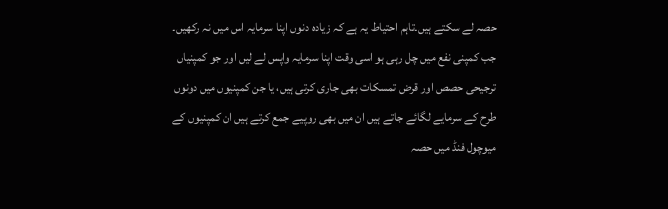حصہ لے سکتے ہیں۔تاہم احتیاط یہ ہے کہ زیادہ دنوں اپنا سرمایہ اس میں نہ رکھیں۔ جب کمپنی نفع میں چل رہی ہو اسی وقت اپنا سرمایہ واپس لے لیں اور جو کمپنیاں ترجیحی حصص اور قرض تمسکات بھی جاری کرتی ہیں، یا جن کمپنیوں میں دونوں طرح کے سرمایے لگائے جاتے ہیں ان میں بھی روپیے جمع کرتے ہیں ان کمپنیوں کے میوچول فنڈ میں حصہ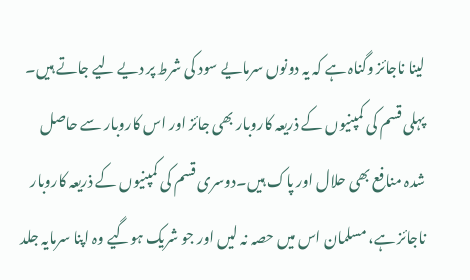لینا ناجائز وگناہ ہے کہ یہ دونوں سرمایے سود کی شرط پر دیے لیے جاتے ہیں۔ پہلی قسم کی کمپنیوں کے ذریعہ کاروبار بھی جائز اور اس کاروبار سے حاصل شدہ منافع بھی حلال اور پاک ہیں۔دوسری قسم کی کمپنیوں کے ذریعہ کاروبار ناجائز ہے، مسلمان اس میں حصہ نہ لیں اور جو شریک ہوگیے وہ اپنا سرمایہ جلد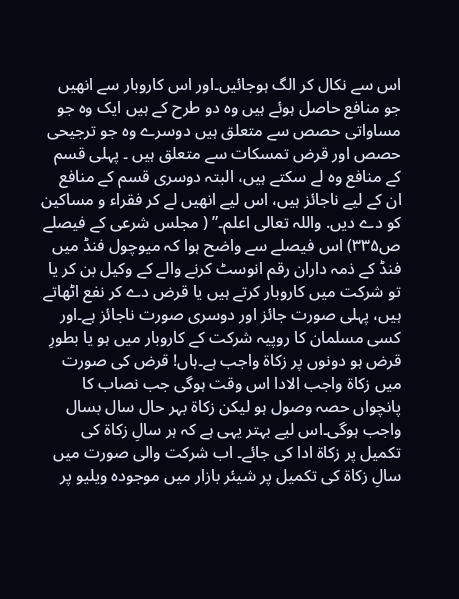اس سے نکال کر الگ ہوجائیں۔اور اس کاروبار سے انھیں جو منافع حاصل ہوئے ہیں وہ دو طرح کے ہیں ایک وہ جو مساواتی حصص سے متعلق ہیں دوسرے وہ جو ترجیحی حصص اور قرض تمسکات سے متعلق ہیں ۔ پہلی قسم کے منافع وہ لے سکتے ہیں، البتہ دوسری قسم کے منافع ان کے لیے ناجائز ہیں، اس لیے انھیں لے کر فقراء و مساکین کو دے دیں. واللہ تعالی اعلم۔” ( مجلس شرعی کے فیصلے ص٣٣۵) اس فیصلے سے واضح ہوا کہ میوچول فنڈ میں فنڈ کے ذمہ داران رقم انوسٹ کرنے والے کے وکیل بن کر یا تو شرکت میں کاروبار کرتے ہیں یا قرض دے کر نفع اٹھاتے ہیں، پہلی صورت جائز اور دوسری صورت ناجائز ہے۔اور کسی مسلمان کا روپیہ شرکت کے کاروبار میں ہو یا بطورِ قرض ہو دونوں پر زکاة واجب ہے۔ہاں! قرض کی صورت میں زکاة واجب الادا اس وقت ہوگی جب نصاب کا پانچواں حصہ وصول ہو لیکن زکاة بہر حال سال بسال واجب ہوگی۔اس لیے بہتر یہی ہے کہ ہر سالِ زکاة کی تکمیل پر زکاة ادا کی جائے۔ اب شرکت والی صورت میں سالِ زکاة کی تکمیل پر شیئر بازار میں موجودہ ویلیو پر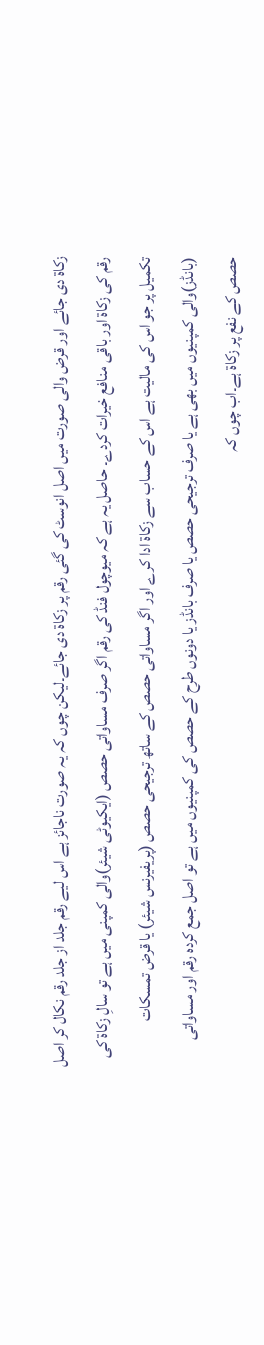زکاة دی جائے اور قرض والی صورت میں اصل انوسٹ کی گئی رقم پر زکاة دی جائے۔لیکن چوں کہ یہ صورت ناجائز ہے اس لیے رقم جلد از جلد رقم نکال کر اصل رقم کی زکاة اور باقی منافع خیرات کردے۔ حاصل یہ ہے کہ میوچول فنڈ کی رقم اگر صرف مساواتی حصص (ایکیوٹی شیئر)والی کمپنی میں ہے تو سالِ زکاة کی تکمیل پر جو اس کی مالیت ہے اس کے حساب سے زکاة ادا کرے اور اگر مساواتی حصص کے ساتھ ترجیحی حصص (پریفیرنس شیئر) یا قرض تمسکات (بانڈز)والی کمپنیوں میں بھی ہے یا صرف ترجیحی حصص یا صرف بانڈز یا دونوں طرح کے حصص کی کمپنیوں میں ہے تو اصل جمع کردہ رقم اور مساواتی حصص کے نفع پر زکاة ہے۔اب چوں کہ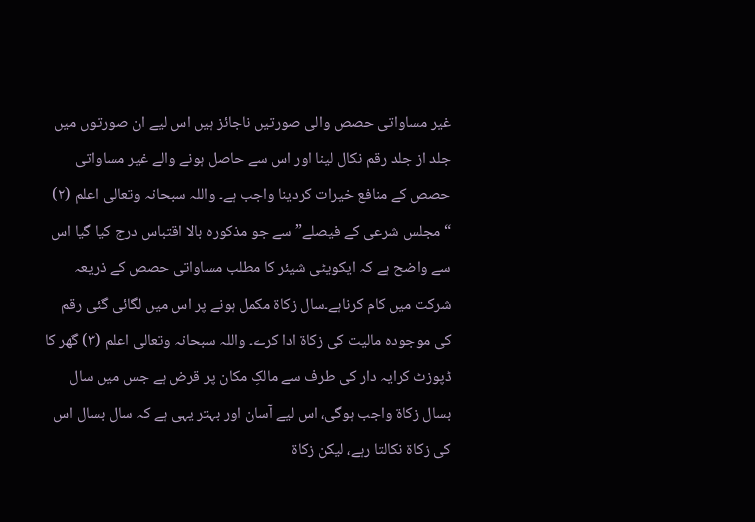غیر مساواتی حصص والی صورتیں ناجائز ہیں اس لیے ان صورتوں میں جلد از جلد رقم نکال لینا اور اس سے حاصل ہونے والے غیر مساواتی حصص کے منافع خیرات کردینا واجب ہے۔ واللہ سبحانہ وتعالی اعلم (٢) “مجلس شرعی کے فیصلے” سے جو مذکورہ بالا اقتباس درج کیا گیا اس سے واضح ہے کہ ایکویٹی شیئر کا مطلب مساواتی حصص کے ذریعہ شرکت میں کام کرناہے۔سال زکاة مکمل ہونے پر اس میں لگائی گئی رقم کی موجودہ مالیت کی زکاة ادا کرے۔ واللہ سبحانہ وتعالی اعلم (٣) گھر کا ڈپوزٹ کرایہ دار کی طرف سے مالکِ مکان پر قرض ہے جس میں سال بسال زکاة واجب ہوگی، اس لیے آسان اور بہتر یہی ہے کہ سال بسال اس کی زکاة نکالتا رہے، لیکن زکاة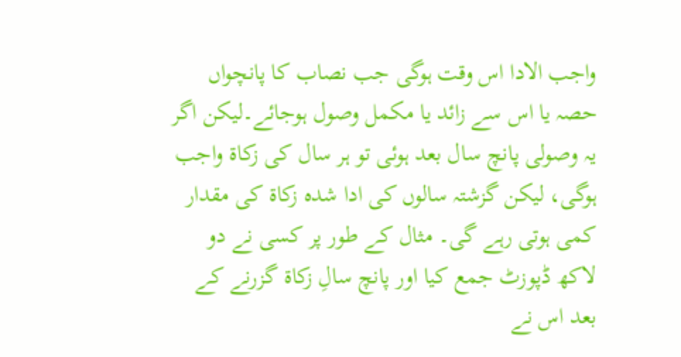واجب الادا اس وقت ہوگی جب نصاب کا پانچواں حصہ یا اس سے زائد یا مکمل وصول ہوجائے۔لیکن اگر یہ وصولی پانچ سال بعد ہوئی تو ہر سال کی زکاة واجب ہوگی، لیکن گزشتہ سالوں کی ادا شدہ زکاة کی مقدار کمی ہوتی رہے گی۔ مثال کے طور پر کسی نے دو لاکھ ڈپوزٹ جمع کیا اور پانچ سالِ زکاة گزرنے کے بعد اس نے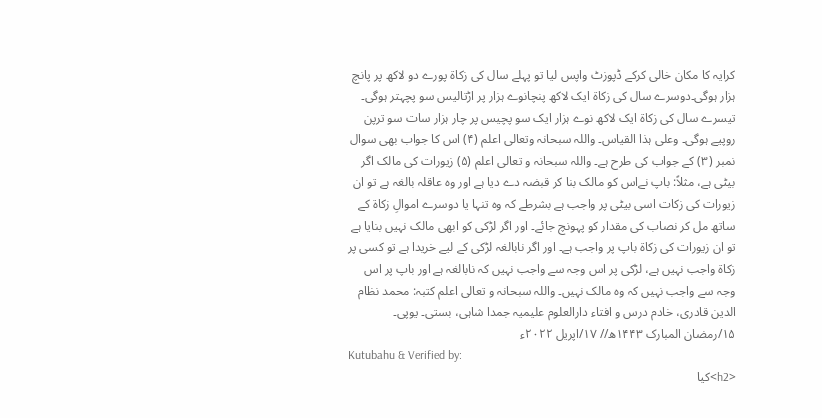کرایہ کا مکان خالی کرکے ڈپوزٹ واپس لیا تو پہلے سال کی زکاة پورے دو لاکھ پر پانچ ہزار ہوگی۔دوسرے سال کی زکاة ایک لاکھ پنچانوے ہزار پر اڑتالیس سو پچہتر ہوگی۔ تیسرے سال کی زکاة ایک لاکھ نوے ہزار ایک سو پچیس پر چار ہزار سات سو ترپن روپیے ہوگی۔ وعلی ہذا القیاس۔ واللہ سبحانہ وتعالی اعلم (۴) اس کا جواب بھی سوال نمبر (٣) کے جواب کی طرح ہے۔ واللہ سبحانہ و تعالی اعلم (۵) زیورات کی مالک اگر بیٹی ہے، مثلاً: باپ نےاس کو مالک بنا کر قبضہ دے دیا ہے اور وہ عاقلہ بالغہ ہے تو ان زیورات کی زکات اسی بیٹی پر واجب ہے بشرطے کہ وہ تنہا یا دوسرے اموالِ زکاة کے ساتھ مل کر نصاب کی مقدار کو پہونچ جائے۔ اور اگر لڑکی کو ابھی مالک نہیں بنایا ہے تو ان زیورات کی زکاة باپ پر واجب ہے۔ اور اگر نابالغہ لڑکی کے لیے خریدا ہے تو کسی پر زکاة واجب نہیں ہے، لڑکی پر اس وجہ سے واجب نہیں کہ نابالغہ ہے اور باپ پر اس وجہ سے واجب نہیں کہ وہ مالک نہیں۔ واللہ سبحانہ و تعالی اعلم کتبہ: محمد نظام الدین قادری، خادم درس و افتاء دارالعلوم علیمیہ جمدا شاہی، بستی۔ یوپی۔ ١۵/رمضان المبارک ١۴۴٣ھ// ١٧/اپریل ٢٠٢٢ء
Kutubahu & Verified by:
<h2>کیا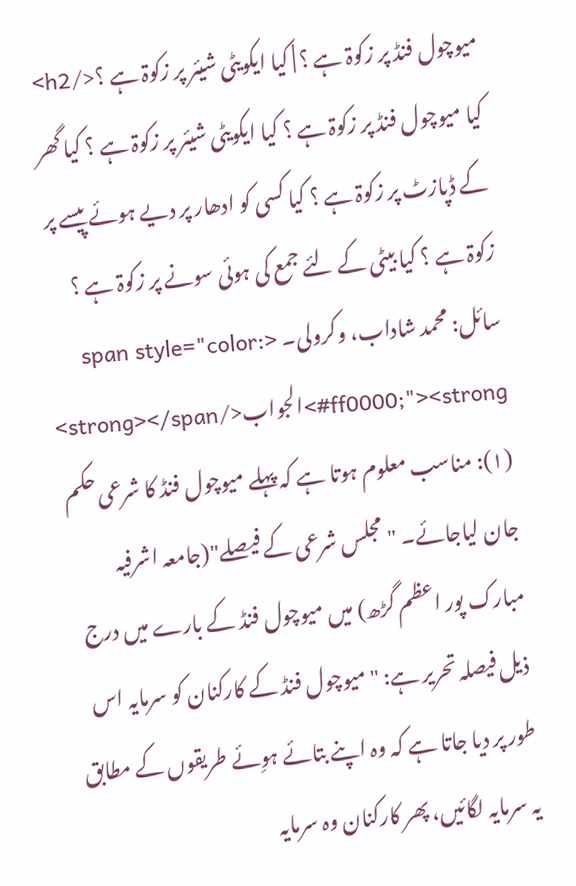میوچول فنڈ پر زکوۃ ہے ؟ | کیا ایکویٹی شیئر پر زکوۃ ہے ؟</h2> کیا میوچول فنڈ پر زکوۃ ہے ؟ کیا ایکویٹی شیئر پر زکوۃ ہے ؟ کیا گھر کے ڈپازٹ پر زکوۃ ہے ؟ کیا کسی کو ادھار پر دیے ہوئے پیسے پر زکوۃ ہے ؟ کیا بیٹی کے لئے جمع کی ہوئی سونے پر زکوۃ ہے ؟ سائل: محمد شاداب، وکرولی۔ <span style="color: #ff0000;"><strong>الجواب</strong></span> (١): مناسب معلوم ہوتا ہے کہ پہلے میوچول فنڈ کا شرعی حکم جان لیاجائے۔ "مجلس شرعی کے فیصلے"(جامعہ اشرفیہ مبارک پور اعظم گڑھ) میں میوچول فنڈ کے بارے میں درج ذیل فیصلہ تحریر ہے: " میوچول فنڈ کے کارکنان کو سرمایہ اس طور پر دیا جاتا ہے کہ وہ اپنے بتائے ہوِئے طریقوں کے مطابق یہ سرمایہ لگائیں، پھر کارکنان وہ سرمایہ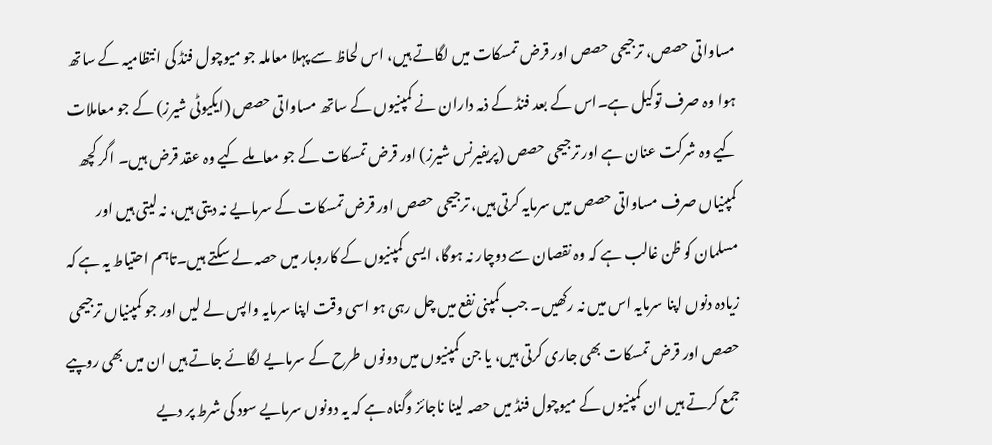مساواتی حصص، ترجیحی حصص اور قرض تمسکات میں لگاتے ہیں، اس لحاظ سے پہلا معاملہ جو میوچول فنڈ کی انتظامیہ کے ساتھ ہوا وہ صرف توکیل ہے۔اس کے بعد فنڈ کے ذمہ داران نے کمپنیوں کے ساتھ مساواتی حصص (ایکیوٹی شیرز) کے جو معاملات کیے وہ شرکت عنان ہے اور ترجیحی حصص (پریفیرنس شیرز) اور قرض تمسکات کے جو معاملے کیے وہ عقد قرض ہیں۔ اگر کچھ کمپنیاں صرف مساواتی حصص میں سرمایہ کرتی ہیں، ترجیحی حصص اور قرض تمسکات کے سرمایے نہ دیتی ہیں، نہ لیتی ہیں اور مسلمان کو ظن غالب ہے کہ وہ نقصان سے دوچار نہ ہوگا، ایسی کمپنیوں کے کاروبار میں حصہ لے سکتے ہیں۔تاہم احتیاط یہ ہے کہ زیادہ دنوں اپنا سرمایہ اس میں نہ رکھیں۔ جب کمپنی نفع میں چل رہی ہو اسی وقت اپنا سرمایہ واپس لے لیں اور جو کمپنیاں ترجیحی حصص اور قرض تمسکات بھی جاری کرتی ہیں، یا جن کمپنیوں میں دونوں طرح کے سرمایے لگائے جاتے ہیں ان میں بھی روپیے جمع کرتے ہیں ان کمپنیوں کے میوچول فنڈ میں حصہ لینا ناجائز وگناہ ہے کہ یہ دونوں سرمایے سود کی شرط پر دیے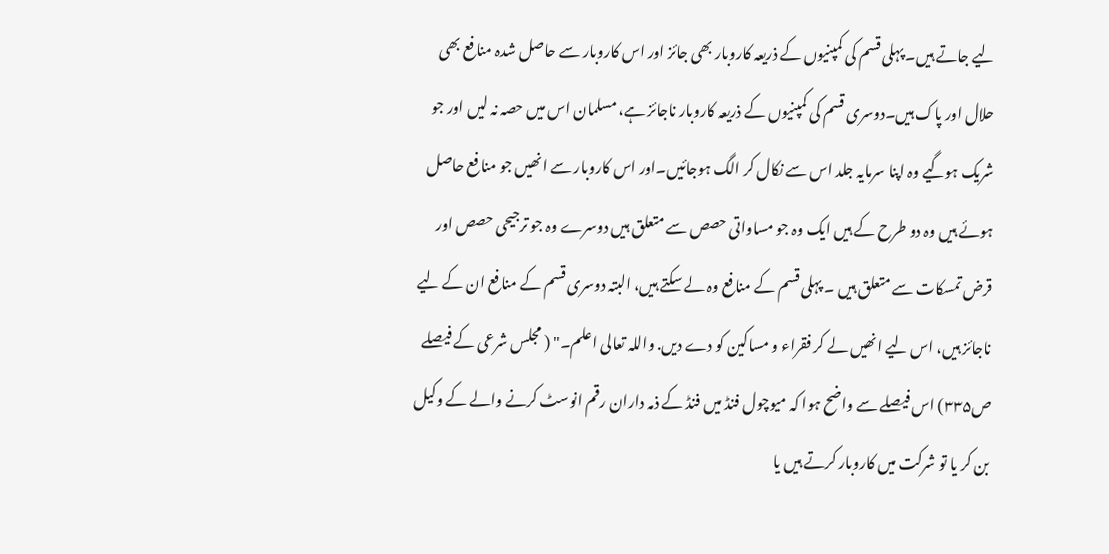لیے جاتے ہیں۔ پہلی قسم کی کمپنیوں کے ذریعہ کاروبار بھی جائز اور اس کاروبار سے حاصل شدہ منافع بھی حلال اور پاک ہیں۔دوسری قسم کی کمپنیوں کے ذریعہ کاروبار ناجائز ہے، مسلمان اس میں حصہ نہ لیں اور جو شریک ہوگیے وہ اپنا سرمایہ جلد اس سے نکال کر الگ ہوجائیں۔اور اس کاروبار سے انھیں جو منافع حاصل ہوئے ہیں وہ دو طرح کے ہیں ایک وہ جو مساواتی حصص سے متعلق ہیں دوسرے وہ جو ترجیحی حصص اور قرض تمسکات سے متعلق ہیں ۔ پہلی قسم کے منافع وہ لے سکتے ہیں، البتہ دوسری قسم کے منافع ان کے لیے ناجائز ہیں، اس لیے انھیں لے کر فقراء و مساکین کو دے دیں. واللہ تعالی اعلم۔" ( مجلس شرعی کے فیصلے ص٣٣۵) اس فیصلے سے واضح ہوا کہ میوچول فنڈ میں فنڈ کے ذمہ داران رقم انوسٹ کرنے والے کے وکیل بن کر یا تو شرکت میں کاروبار کرتے ہیں یا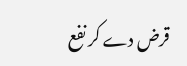قرض دے کر نفع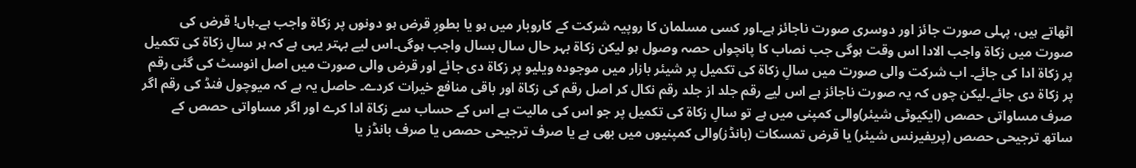اٹھاتے ہیں، پہلی صورت جائز اور دوسری صورت ناجائز ہے۔اور کسی مسلمان کا روپیہ شرکت کے کاروبار میں ہو یا بطورِ قرض ہو دونوں پر زکاة واجب ہے۔ہاں! قرض کی صورت میں زکاة واجب الادا اس وقت ہوگی جب نصاب کا پانچواں حصہ وصول ہو لیکن زکاة بہر حال سال بسال واجب ہوگی۔اس لیے بہتر یہی ہے کہ ہر سالِ زکاة کی تکمیل پر زکاة ادا کی جائے۔ اب شرکت والی صورت میں سالِ زکاة کی تکمیل پر شیئر بازار میں موجودہ ویلیو پر زکاة دی جائے اور قرض والی صورت میں اصل انوسٹ کی گئی رقم پر زکاة دی جائے۔لیکن چوں کہ یہ صورت ناجائز ہے اس لیے رقم جلد از جلد رقم نکال کر اصل رقم کی زکاة اور باقی منافع خیرات کردے۔ حاصل یہ ہے کہ میوچول فنڈ کی رقم اگر صرف مساواتی حصص (ایکیوٹی شیئر)والی کمپنی میں ہے تو سالِ زکاة کی تکمیل پر جو اس کی مالیت ہے اس کے حساب سے زکاة ادا کرے اور اگر مساواتی حصص کے ساتھ ترجیحی حصص (پریفیرنس شیئر) یا قرض تمسکات (بانڈز)والی کمپنیوں میں بھی ہے یا صرف ترجیحی حصص یا صرف بانڈز یا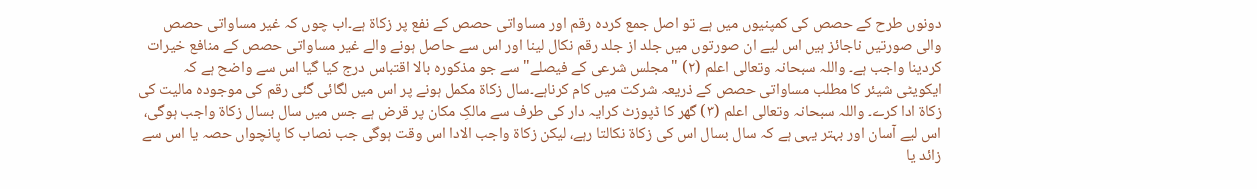دونوں طرح کے حصص کی کمپنیوں میں ہے تو اصل جمع کردہ رقم اور مساواتی حصص کے نفع پر زکاة ہے۔اب چوں کہ غیر مساواتی حصص والی صورتیں ناجائز ہیں اس لیے ان صورتوں میں جلد از جلد رقم نکال لینا اور اس سے حاصل ہونے والے غیر مساواتی حصص کے منافع خیرات کردینا واجب ہے۔ واللہ سبحانہ وتعالی اعلم (٢) "مجلس شرعی کے فیصلے" سے جو مذکورہ بالا اقتباس درج کیا گیا اس سے واضح ہے کہ ایکویٹی شیئر کا مطلب مساواتی حصص کے ذریعہ شرکت میں کام کرناہے۔سال زکاة مکمل ہونے پر اس میں لگائی گئی رقم کی موجودہ مالیت کی زکاة ادا کرے۔ واللہ سبحانہ وتعالی اعلم (٣) گھر کا ڈپوزٹ کرایہ دار کی طرف سے مالکِ مکان پر قرض ہے جس میں سال بسال زکاة واجب ہوگی، اس لیے آسان اور بہتر یہی ہے کہ سال بسال اس کی زکاة نکالتا رہے، لیکن زکاة واجب الادا اس وقت ہوگی جب نصاب کا پانچواں حصہ یا اس سے زائد یا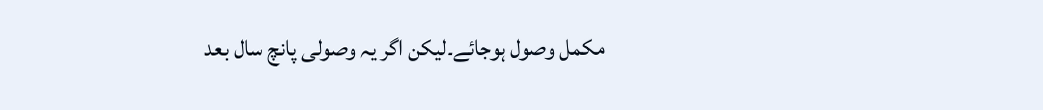مکمل وصول ہوجائے۔لیکن اگر یہ وصولی پانچ سال بعد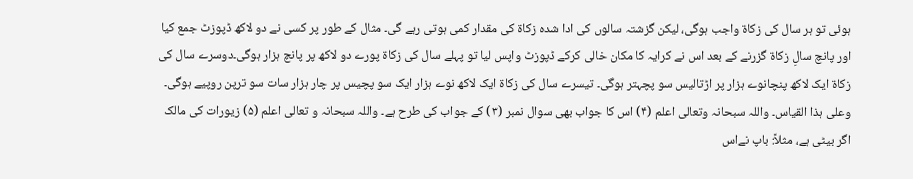ہوئی تو ہر سال کی زکاة واجب ہوگی، لیکن گزشتہ سالوں کی ادا شدہ زکاة کی مقدار کمی ہوتی رہے گی۔ مثال کے طور پر کسی نے دو لاکھ ڈپوزٹ جمع کیا اور پانچ سالِ زکاة گزرنے کے بعد اس نے کرایہ کا مکان خالی کرکے ڈپوزٹ واپس لیا تو پہلے سال کی زکاة پورے دو لاکھ پر پانچ ہزار ہوگی۔دوسرے سال کی زکاة ایک لاکھ پنچانوے ہزار پر اڑتالیس سو پچہتر ہوگی۔ تیسرے سال کی زکاة ایک لاکھ نوے ہزار ایک سو پچیس پر چار ہزار سات سو ترپن روپیے ہوگی۔ وعلی ہذا القیاس۔ واللہ سبحانہ وتعالی اعلم (۴) اس کا جواب بھی سوال نمبر (٣) کے جواب کی طرح ہے۔ واللہ سبحانہ و تعالی اعلم (۵) زیورات کی مالک اگر بیٹی ہے، مثلاً: باپ نےاس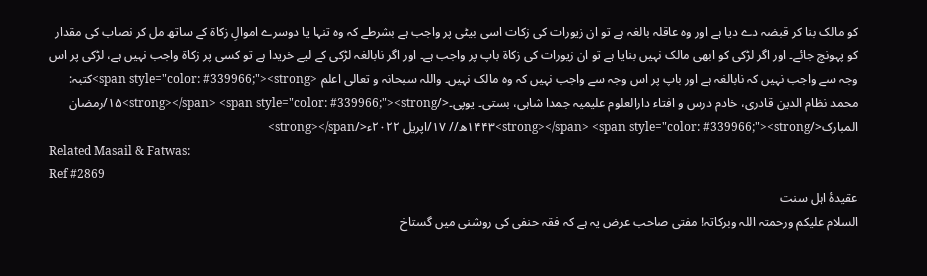کو مالک بنا کر قبضہ دے دیا ہے اور وہ عاقلہ بالغہ ہے تو ان زیورات کی زکات اسی بیٹی پر واجب ہے بشرطے کہ وہ تنہا یا دوسرے اموالِ زکاة کے ساتھ مل کر نصاب کی مقدار کو پہونچ جائے۔ اور اگر لڑکی کو ابھی مالک نہیں بنایا ہے تو ان زیورات کی زکاة باپ پر واجب ہے۔ اور اگر نابالغہ لڑکی کے لیے خریدا ہے تو کسی پر زکاة واجب نہیں ہے، لڑکی پر اس وجہ سے واجب نہیں کہ نابالغہ ہے اور باپ پر اس وجہ سے واجب نہیں کہ وہ مالک نہیں۔ واللہ سبحانہ و تعالی اعلم <span style="color: #339966;"><strong>کتبہ: محمد نظام الدین قادری، خادم درس و افتاء دارالعلوم علیمیہ جمدا شاہی، بستی۔ یوپی۔</strong></span> <span style="color: #339966;"><strong>١۵/رمضان المبارک</strong></span> <span style="color: #339966;"><strong>١۴۴٣ھ// ١٧/اپریل ٢٠٢٢ء</strong></span>
Related Masail & Fatwas:
Ref #2869
عقیدۂ اہل سنت
السلام علیکم ورحمتہ اللہ وبرکاتہ! مفتی صاحب عرض یہ ہے کہ فقہ حنفی کی روشنی میں گستاخ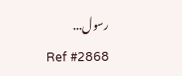رسول...
Ref #2868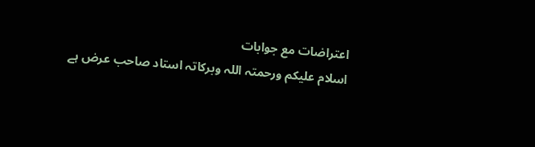اعتراضات مع جوابات
اسلام علیکم ورحمتہ اللہ وبرکاتہ استاد صاحب عرض ہے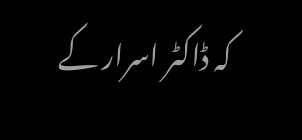کہ ڈاکٹر اسرار کے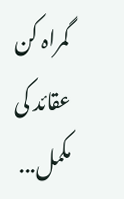گمراہ کن عقائد کی مکمل...